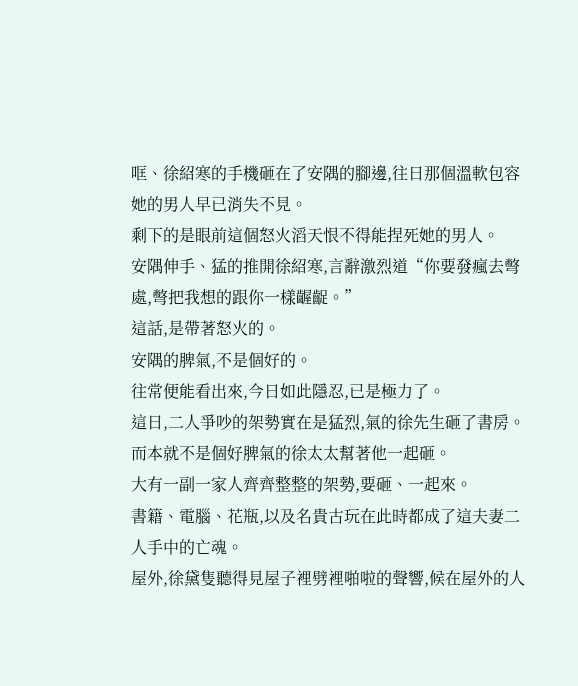哐、徐紹寒的手機砸在了安隅的腳邊,往日那個溫軟包容她的男人早已消失不見。
剩下的是眼前這個怒火滔天恨不得能捏死她的男人。
安隅伸手、猛的推開徐紹寒,言辭激烈道“你要發瘋去彆處,彆把我想的跟你一樣齷齪。”
這話,是帶著怒火的。
安隅的脾氣,不是個好的。
往常便能看出來,今日如此隱忍,已是極力了。
這日,二人爭吵的架勢實在是猛烈,氣的徐先生砸了書房。
而本就不是個好脾氣的徐太太幫著他一起砸。
大有一副一家人齊齊整整的架勢,要砸、一起來。
書籍、電腦、花瓶,以及名貴古玩在此時都成了這夫妻二人手中的亡魂。
屋外,徐黛隻聽得見屋子裡劈裡啪啦的聲響,候在屋外的人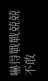嚇得戰戰兢兢不敢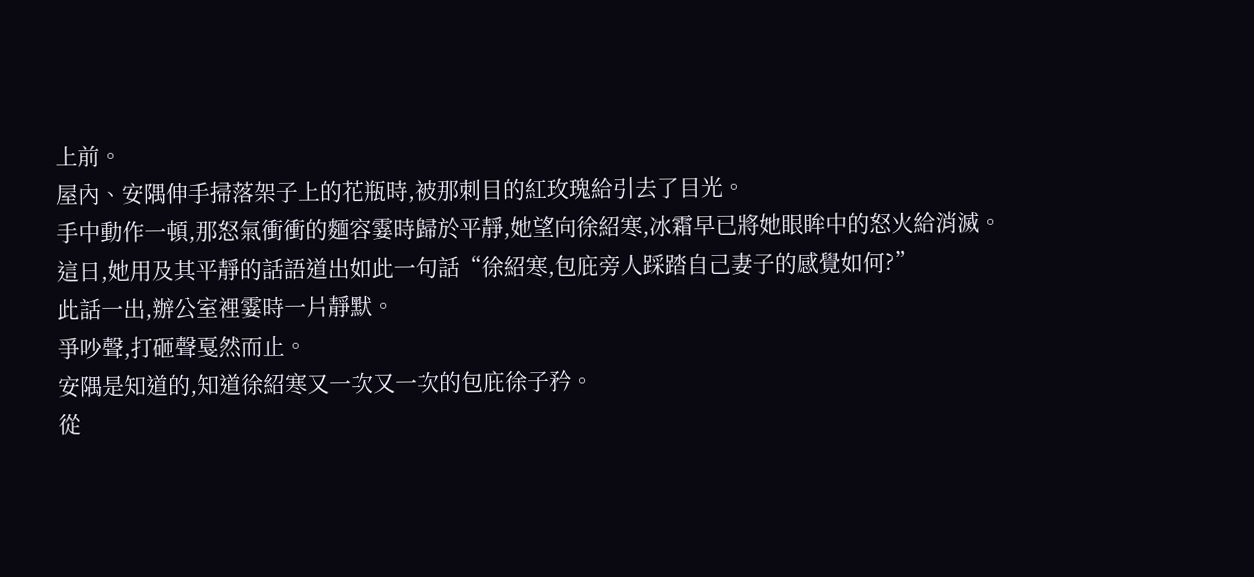上前。
屋內、安隅伸手掃落架子上的花瓶時,被那刺目的紅玫瑰給引去了目光。
手中動作一頓,那怒氣衝衝的麵容霎時歸於平靜,她望向徐紹寒,冰霜早已將她眼眸中的怒火給消滅。
這日,她用及其平靜的話語道出如此一句話“徐紹寒,包庇旁人踩踏自己妻子的感覺如何?”
此話一出,辦公室裡霎時一片靜默。
爭吵聲,打砸聲戛然而止。
安隅是知道的,知道徐紹寒又一次又一次的包庇徐子矜。
從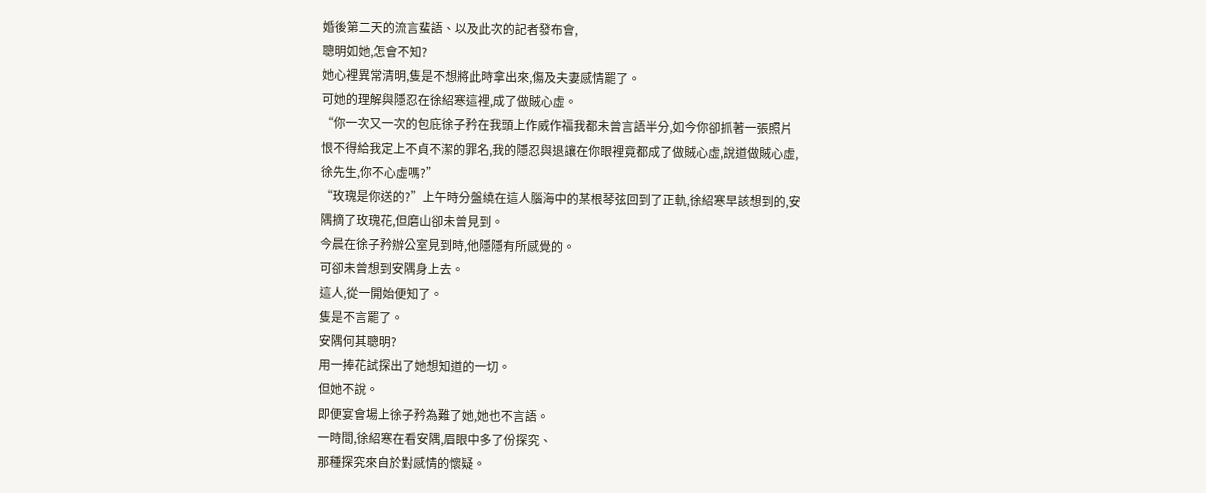婚後第二天的流言蜚語、以及此次的記者發布會,
聰明如她,怎會不知?
她心裡異常清明,隻是不想將此時拿出來,傷及夫妻感情罷了。
可她的理解與隱忍在徐紹寒這裡,成了做賊心虛。
“你一次又一次的包庇徐子矜在我頭上作威作福我都未曾言語半分,如今你卻抓著一張照片恨不得給我定上不貞不潔的罪名,我的隱忍與退讓在你眼裡竟都成了做賊心虛,說道做賊心虛,徐先生,你不心虛嗎?”
“玫瑰是你送的?”上午時分盤繞在這人腦海中的某根琴弦回到了正軌,徐紹寒早該想到的,安隅摘了玫瑰花,但磨山卻未曾見到。
今晨在徐子矜辦公室見到時,他隱隱有所感覺的。
可卻未曾想到安隅身上去。
這人,從一開始便知了。
隻是不言罷了。
安隅何其聰明?
用一捧花試探出了她想知道的一切。
但她不說。
即便宴會場上徐子矜為難了她,她也不言語。
一時間,徐紹寒在看安隅,眉眼中多了份探究、
那種探究來自於對感情的懷疑。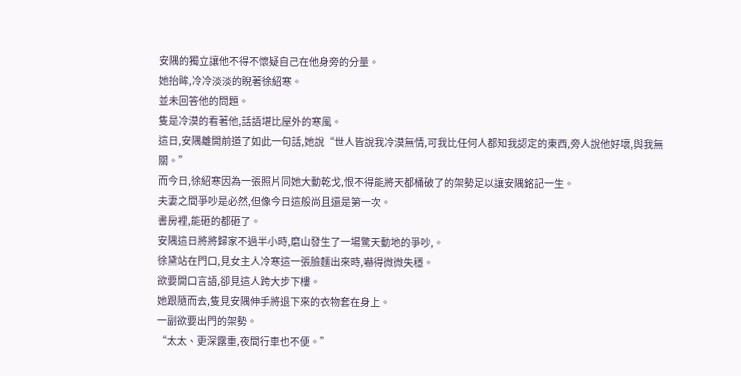安隅的獨立讓他不得不懷疑自己在他身旁的分量。
她抬眸,冷冷淡淡的睨著徐紹寒。
並未回答他的問題。
隻是冷漠的看著他,話語堪比屋外的寒風。
這日,安隅離開前道了如此一句話,她說“世人皆說我冷漠無情,可我比任何人都知我認定的東西,旁人說他好壞,與我無關。”
而今日,徐紹寒因為一張照片同她大動乾戈,恨不得能將天都桶破了的架勢足以讓安隅銘記一生。
夫妻之間爭吵是必然,但像今日這般尚且還是第一次。
書房裡,能砸的都砸了。
安隅這日將將歸家不過半小時,磨山發生了一場驚天動地的爭吵,。
徐黛站在門口,見女主人冷寒這一張臉麵出來時,嚇得微微失穩。
欲要開口言語,卻見這人跨大步下樓。
她跟隨而去,隻見安隅伸手將退下來的衣物套在身上。
一副欲要出門的架勢。
“太太、更深露重,夜間行車也不便。”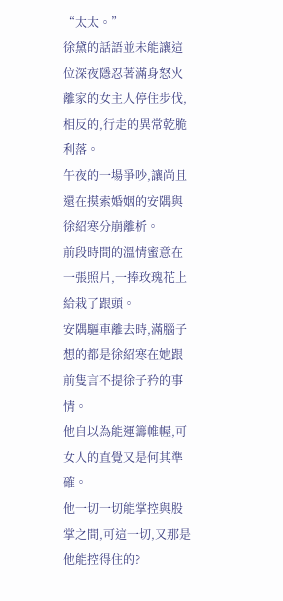“太太。”
徐黛的話語並未能讓這位深夜隱忍著滿身怒火離家的女主人停住步伐,相反的,行走的異常乾脆利落。
午夜的一場爭吵,讓尚且還在摸索婚姻的安隅與徐紹寒分崩離析。
前段時間的溫情蜜意在一張照片,一捧玫瑰花上給栽了跟頭。
安隅驅車離去時,滿腦子想的都是徐紹寒在她跟前隻言不提徐子矜的事情。
他自以為能運籌帷幄,可女人的直覺又是何其準確。
他一切一切能掌控與股掌之間,可這一切,又那是他能控得住的?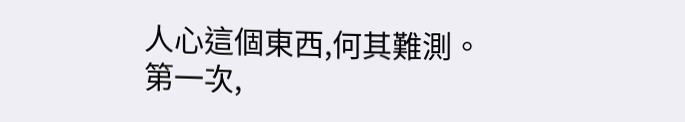人心這個東西,何其難測。
第一次,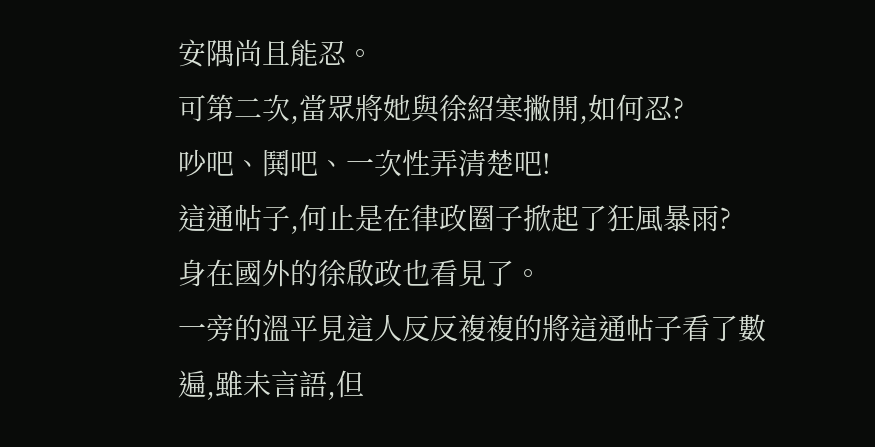安隅尚且能忍。
可第二次,當眾將她與徐紹寒撇開,如何忍?
吵吧、鬨吧、一次性弄清楚吧!
這通帖子,何止是在律政圈子掀起了狂風暴雨?
身在國外的徐啟政也看見了。
一旁的溫平見這人反反複複的將這通帖子看了數遍,雖未言語,但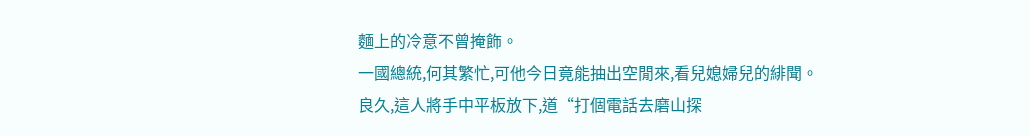麵上的冷意不曾掩飾。
一國總統,何其繁忙,可他今日竟能抽出空閒來,看兒媳婦兒的緋聞。
良久,這人將手中平板放下,道“打個電話去磨山探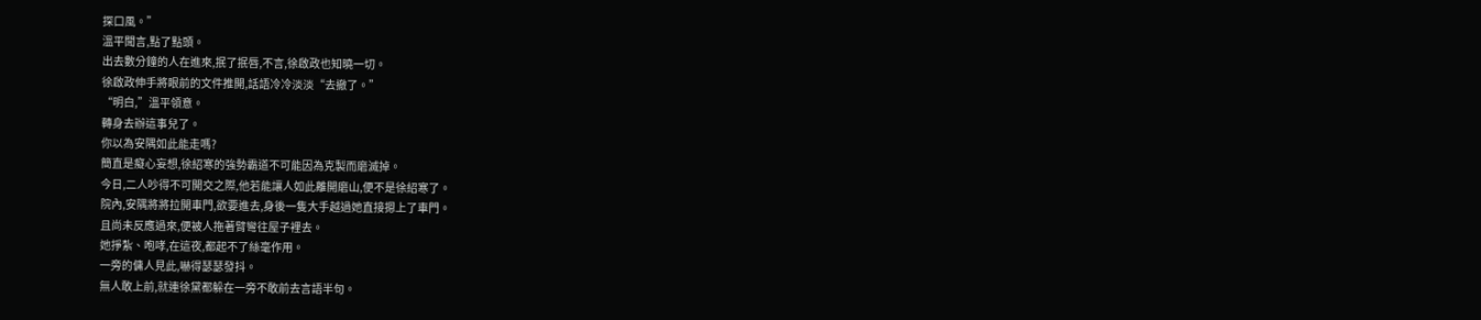探口風。”
溫平聞言,點了點頭。
出去數分鐘的人在進來,抿了抿唇,不言,徐啟政也知曉一切。
徐啟政伸手將眼前的文件推開,話語冷冷淡淡“去撤了。”
“明白,”溫平領意。
轉身去辦這事兒了。
你以為安隅如此能走嗎?
簡直是癡心妄想,徐紹寒的強勢霸道不可能因為克製而磨滅掉。
今日,二人吵得不可開交之際,他若能讓人如此離開磨山,便不是徐紹寒了。
院內,安隅將將拉開車門,欲要進去,身後一隻大手越過她直接摁上了車門。
且尚未反應過來,便被人拖著臂彎往屋子裡去。
她掙紮、咆哮,在這夜,都起不了絲毫作用。
一旁的傭人見此,嚇得瑟瑟發抖。
無人敢上前,就連徐黛都躲在一旁不敢前去言語半句。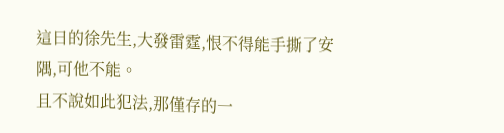這日的徐先生,大發雷霆,恨不得能手撕了安隅,可他不能。
且不說如此犯法,那僅存的一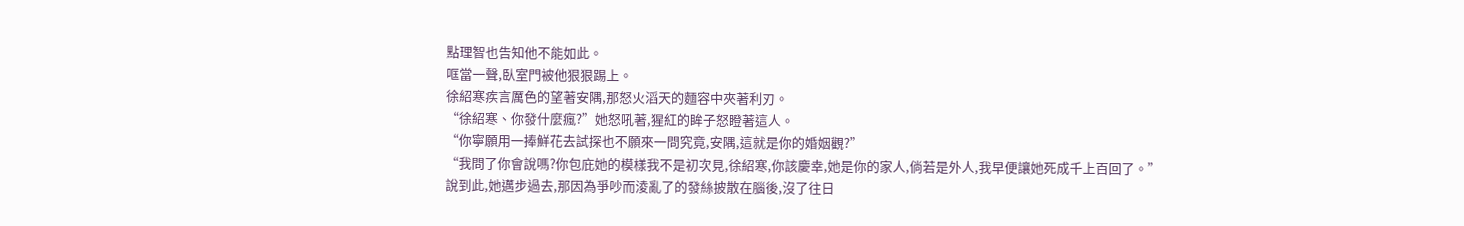點理智也告知他不能如此。
哐當一聲,臥室門被他狠狠踢上。
徐紹寒疾言厲色的望著安隅,那怒火滔天的麵容中夾著利刃。
“徐紹寒、你發什麼瘋?”她怒吼著,猩紅的眸子怒瞪著這人。
“你寧願用一捧鮮花去試探也不願來一問究竟,安隅,這就是你的婚姻觀?”
“我問了你會說嗎?你包庇她的模樣我不是初次見,徐紹寒,你該慶幸,她是你的家人,倘若是外人,我早便讓她死成千上百回了。”
說到此,她邁步過去,那因為爭吵而淩亂了的發絲披散在腦後,沒了往日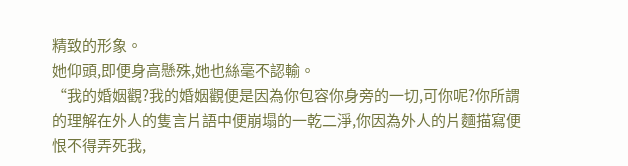精致的形象。
她仰頭,即便身高懸殊,她也絲毫不認輸。
“我的婚姻觀?我的婚姻觀便是因為你包容你身旁的一切,可你呢?你所謂的理解在外人的隻言片語中便崩塌的一乾二淨,你因為外人的片麵描寫便恨不得弄死我,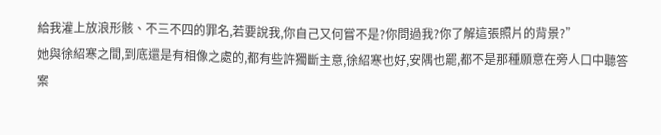給我灌上放浪形骸、不三不四的罪名,若要說我,你自己又何嘗不是?你問過我?你了解這張照片的背景?”
她與徐紹寒之間,到底還是有相像之處的,都有些許獨斷主意,徐紹寒也好,安隅也罷,都不是那種願意在旁人口中聽答案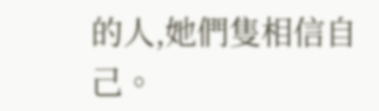的人,她們隻相信自己。